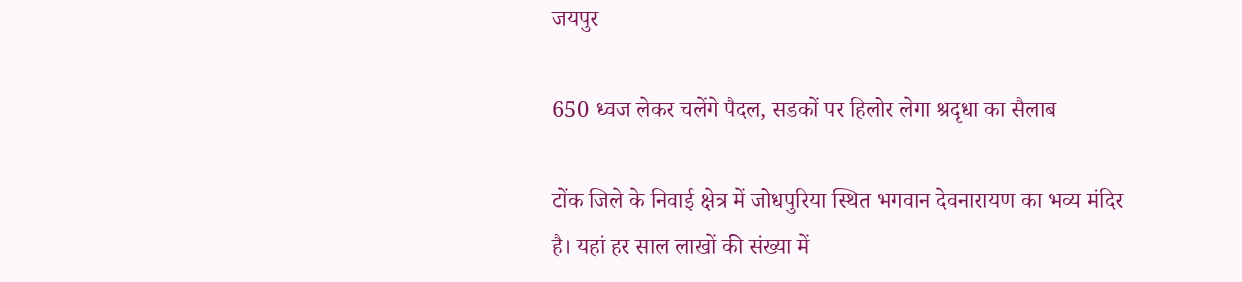जयपुर

650 ध्वज लेकर चलेंगे पैदल, सडकों पर हिलोर लेगा श्रदृधा का सैलाब

टोंक जिले के निवाई क्षेत्र में जोधपुरिया स्थित भगवान देवनारायण का भव्य मंदिर है। यहां हर साल लाखों की संख्या में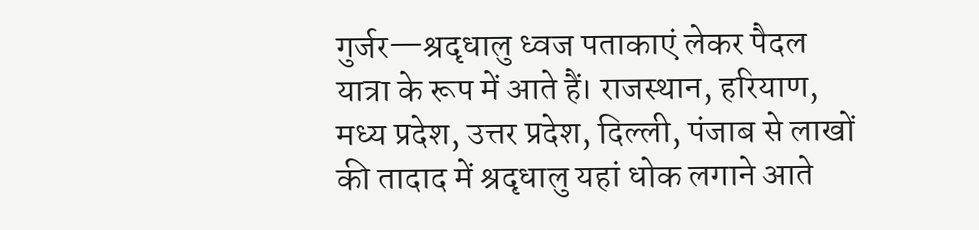गुर्जर—श्रदृधालु ध्वज पताकाएं लेकर पैदल यात्रा के रूप में आते हैं। राजस्थान, हरियाण, मध्य प्रदेश, उत्तर प्रदेश, दिल्ली, पंजाब से लाखों की तादाद में श्रदृधालु यहां धोक लगाने आते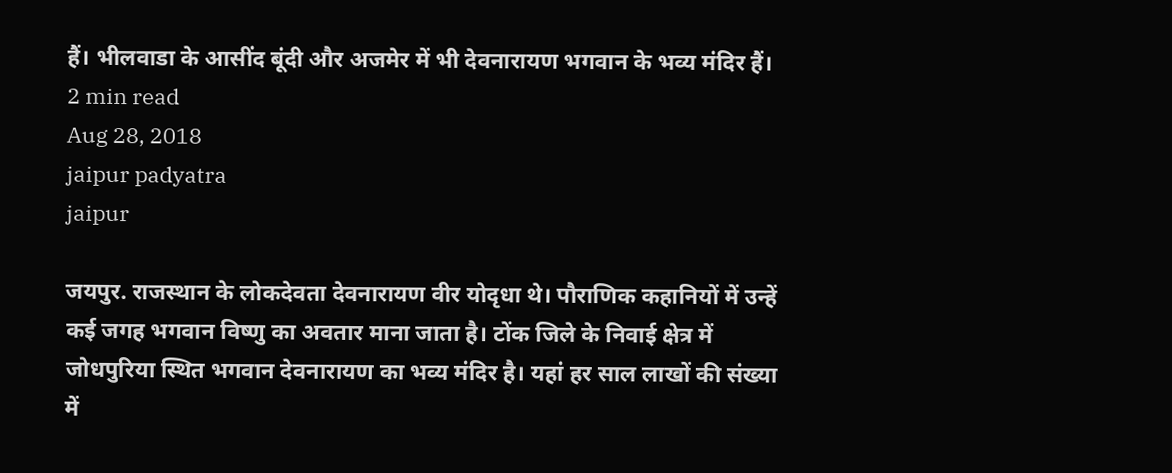हैं। भीलवाडा के आसींद बूंदी और अजमेर में भी देवनारायण भगवान के भव्य मंदिर हैं।
2 min read
Aug 28, 2018
jaipur padyatra
jaipur

जयपुर. राजस्थान के लोकदेवता देवनारायण वीर योदृधा थे। पौराणिक कहानियों में उन्हें कई जगह भगवान विष्णु का अवतार माना जाता है। टोंक जिले के निवाई क्षेत्र में जोधपुरिया स्थित भगवान देवनारायण का भव्य मंदिर है। यहां हर साल लाखों की संख्या में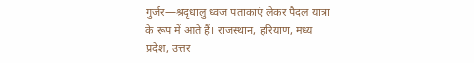गुर्जर—श्रदृधालु ध्वज पताकाएं लेकर पैदल यात्रा के रूप में आते हैं। राजस्थान, हरियाण, मध्य प्रदेश, उत्तर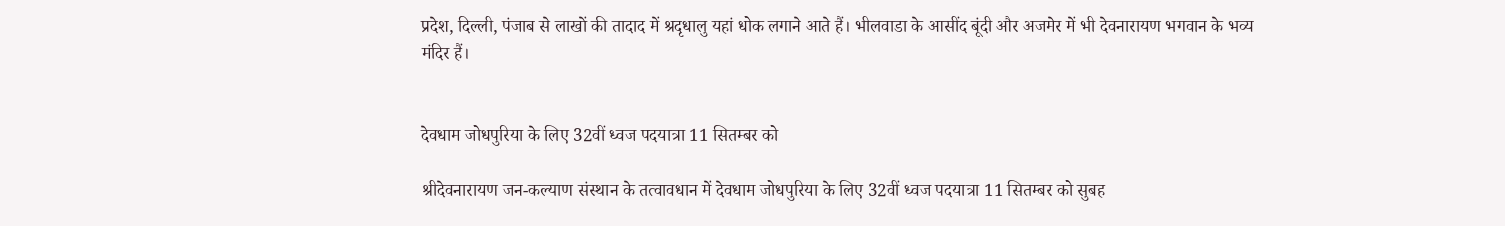प्रदेश, दिल्ली, पंजाब से लाखों की तादाद में श्रदृधालु यहां धोक लगाने आते हैं। भीलवाडा के आसींद बूंदी और अजमेर में भी देवनारायण भगवान के भव्य मंदिर हैं।


देवधाम जोधपुरिया के लिए 32वीं ध्वज पदयात्रा 11 सितम्बर को

श्रीदेवनारायण जन-कल्याण संस्थान के तत्वावधान में देवधाम जोधपुरिया के लिए 32वीं ध्वज पदयात्रा 11 सितम्बर को सुबह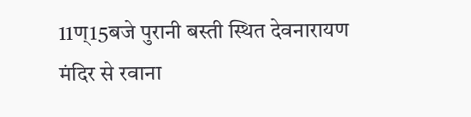11ण्15बजे पुरानी बस्ती स्थित देवनारायण मंदिर से रवाना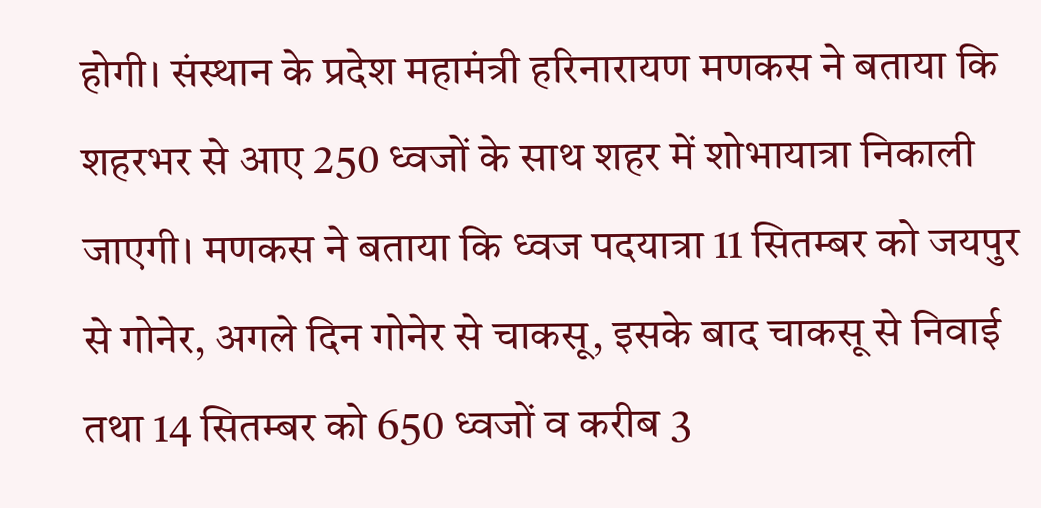होगी। संस्थान के प्रदेश महामंत्री हरिनारायण मणकस ने बताया कि शहरभर से आए 250 ध्वजों के साथ शहर में शोभायात्रा निकाली जाएगी। मणकस ने बताया कि ध्वज पदयात्रा 11 सितम्बर को जयपुर से गोनेर, अगले दिन गोनेर से चाकसू, इसके बाद चाकसू से निवाई तथा 14 सितम्बर को 650 ध्वजों व करीब 3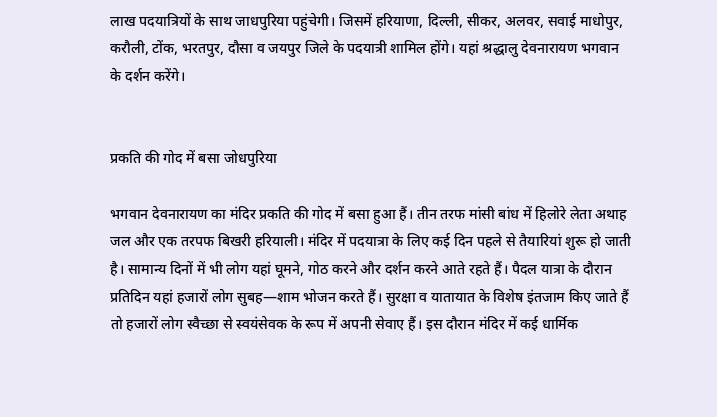लाख पदयात्रियों के साथ जाधपुरिया पहुंचेगी। जिसमें हरियाणा, दिल्ली, सीकर, अलवर, सवाई माधोपुर, करौली, टोंक, भरतपुर, दौसा व जयपुर जिले के पदयात्री शामिल होंगे। यहां श्रद्धालु देवनारायण भगवान के दर्शन करेंगे।


प्रकति की गोद में बसा जोधपुरिया

भगवान देवनारायण का मंदिर प्रकति की गोद में बसा हुआ हैं। तीन तरफ मांसी बांध में हिलोरे लेता अथाह जल और एक तरपफ बिखरी हरियाली। मंदिर में पदयात्रा के लिए कई दिन पहले से तैयारियां शुरू हो जाती है। सामान्य दिनों में भी लोग यहां घूमने, गोठ करने और दर्शन करने आते रहते हैं। पैदल यात्रा के दौरान प्रतिदिन यहां हजारों लोग सुबह—शाम भोजन करते हैं। सुरक्षा व यातायात के विशेष इंतजाम किए जाते हैं तो हजारों लोग स्वैच्छा से स्वयंसेवक के रूप में अपनी सेवाए हैं। इस दौरान मंदिर में कई धार्मिक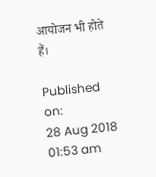आयोजन भी होते हैं।

Published on:
28 Aug 2018 01:53 am